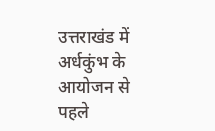उत्तराखंड में अर्धकुंभ के आयोजन से पहले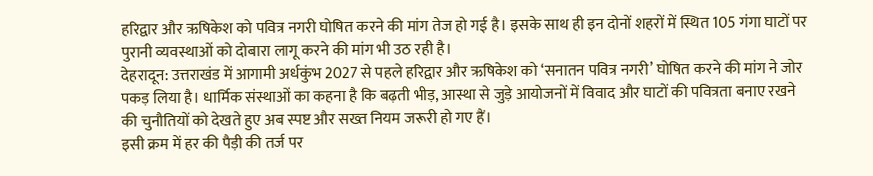हरिद्वार और ऋषिकेश को पवित्र नगरी घोषित करने की मांग तेज हो गई है। इसके साथ ही इन दोनों शहरों में स्थित 105 गंगा घाटों पर पुरानी व्यवस्थाओं को दोबारा लागू करने की मांग भी उठ रही है।
देहरादून: उत्तराखंड में आगामी अर्धकुंभ 2027 से पहले हरिद्वार और ऋषिकेश को ‘सनातन पवित्र नगरी’ घोषित करने की मांग ने जोर पकड़ लिया है। धार्मिक संस्थाओं का कहना है कि बढ़ती भीड़, आस्था से जुड़े आयोजनों में विवाद और घाटों की पवित्रता बनाए रखने की चुनौतियों को देखते हुए अब स्पष्ट और सख्त नियम जरूरी हो गए हैं।
इसी क्रम में हर की पैड़ी की तर्ज पर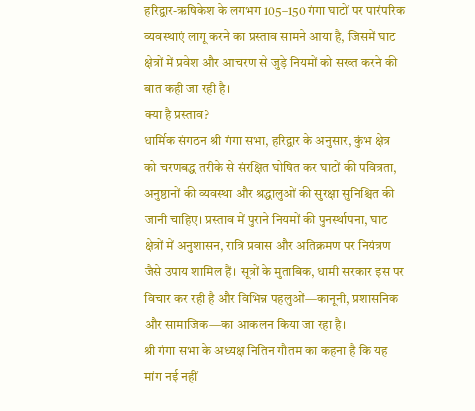हरिद्वार-ऋषिकेश के लगभग 105–150 गंगा घाटों पर पारंपरिक व्यवस्थाएं लागू करने का प्रस्ताव सामने आया है, जिसमें घाट क्षेत्रों में प्रवेश और आचरण से जुड़े नियमों को सख्त करने की बात कही जा रही है।
क्या है प्रस्ताव?
धार्मिक संगठन श्री गंगा सभा, हरिद्वार के अनुसार, कुंभ क्षेत्र को चरणबद्ध तरीके से संरक्षित घोषित कर घाटों की पवित्रता, अनुष्ठानों की व्यवस्था और श्रद्धालुओं की सुरक्षा सुनिश्चित की जानी चाहिए। प्रस्ताव में पुराने नियमों की पुनर्स्थापना, घाट क्षेत्रों में अनुशासन, रात्रि प्रवास और अतिक्रमण पर नियंत्रण जैसे उपाय शामिल हैं। सूत्रों के मुताबिक, धामी सरकार इस पर विचार कर रही है और विभिन्न पहलुओं—कानूनी, प्रशासनिक और सामाजिक—का आकलन किया जा रहा है।
श्री गंगा सभा के अध्यक्ष नितिन गौतम का कहना है कि यह मांग नई नहीं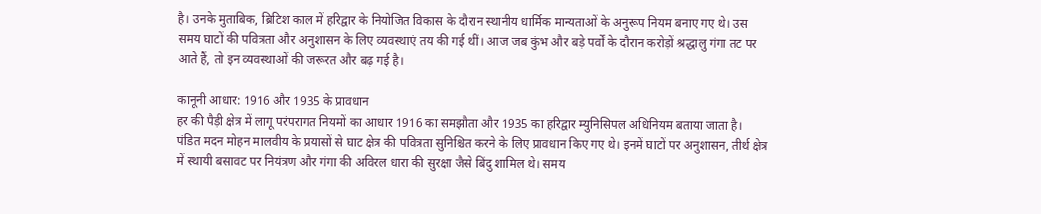है। उनके मुताबिक, ब्रिटिश काल में हरिद्वार के नियोजित विकास के दौरान स्थानीय धार्मिक मान्यताओं के अनुरूप नियम बनाए गए थे। उस समय घाटों की पवित्रता और अनुशासन के लिए व्यवस्थाएं तय की गई थीं। आज जब कुंभ और बड़े पर्वों के दौरान करोड़ों श्रद्धालु गंगा तट पर आते हैं, तो इन व्यवस्थाओं की जरूरत और बढ़ गई है।

कानूनी आधार: 1916 और 1935 के प्रावधान
हर की पैड़ी क्षेत्र में लागू परंपरागत नियमों का आधार 1916 का समझौता और 1935 का हरिद्वार म्युनिसिपल अधिनियम बताया जाता है। पंडित मदन मोहन मालवीय के प्रयासों से घाट क्षेत्र की पवित्रता सुनिश्चित करने के लिए प्रावधान किए गए थे। इनमें घाटों पर अनुशासन, तीर्थ क्षेत्र में स्थायी बसावट पर नियंत्रण और गंगा की अविरल धारा की सुरक्षा जैसे बिंदु शामिल थे। समय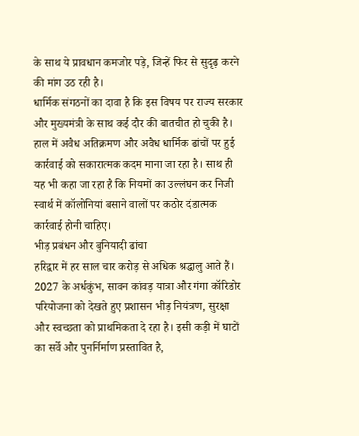के साथ ये प्रावधान कमजोर पड़े, जिन्हें फिर से सुदृढ़ करने की मांग उठ रही है।
धार्मिक संगठनों का दावा है कि इस विषय पर राज्य सरकार और मुख्यमंत्री के साथ कई दौर की बातचीत हो चुकी है। हाल में अवैध अतिक्रमण और अवैध धार्मिक ढांचों पर हुई कार्रवाई को सकारात्मक कदम माना जा रहा है। साथ ही यह भी कहा जा रहा है कि नियमों का उल्लंघन कर निजी स्वार्थ में कॉलोनियां बसाने वालों पर कठोर दंडात्मक कार्रवाई होनी चाहिए।
भीड़ प्रबंधन और बुनियादी ढांचा
हरिद्वार में हर साल चार करोड़ से अधिक श्रद्धालु आते हैं। 2027 के अर्धकुंभ, सावन कांवड़ यात्रा और गंगा कॉरिडोर परियोजना को देखते हुए प्रशासन भीड़ नियंत्रण, सुरक्षा और स्वच्छता को प्राथमिकता दे रहा है। इसी कड़ी में घाटों का सर्वे और पुनर्निर्माण प्रस्तावित है,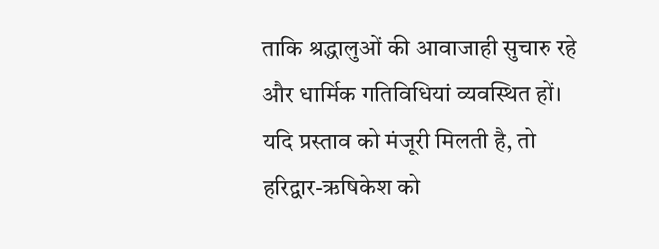ताकि श्रद्धालुओं की आवाजाही सुचारु रहे और धार्मिक गतिविधियां व्यवस्थित हों।
यदि प्रस्ताव को मंजूरी मिलती है, तो हरिद्वार-ऋषिकेश को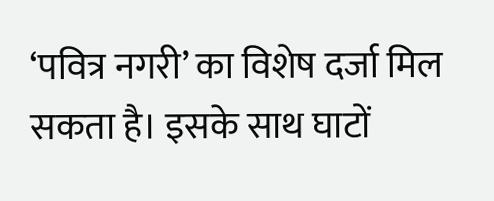‘पवित्र नगरी’ का विशेष दर्जा मिल सकता है। इसके साथ घाटों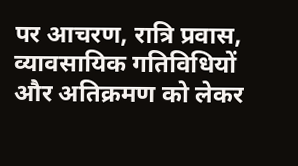पर आचरण, रात्रि प्रवास, व्यावसायिक गतिविधियों और अतिक्रमण को लेकर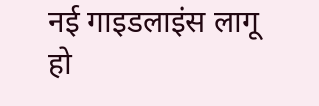नई गाइडलाइंस लागू हो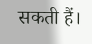सकती हैं।